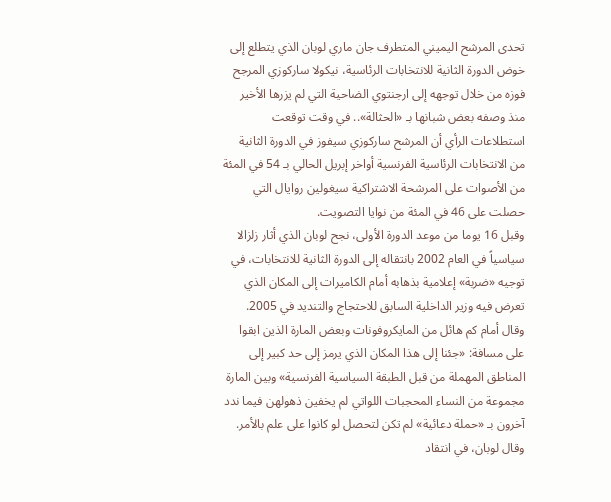تحدى المرشح اليميني المتطرف جان ماري لوبان الذي يتطلع إلى خوض الدورة الثانية للانتخابات الرئاسية، نيكولا ساركوزي المرجح فوزه من خلال توجهه إلى ارجنتوي الضاحية التي لم يزرها الأخير منذ وصفه بعض شبانها بـ «الحثالة».. في وقت توقعت استطلاعات الرأي أن المرشح ساركوزي سيفوز في الدورة الثانية من الانتخابات الرئاسية الفرنسية أواخر إبريل الحالي بـ 54 في المئة من الأصوات على المرشحة الاشتراكية سيغولين روايال التي حصلت على 46 في المئة من نوايا التصويت.
وقبل 16 يوما من موعد الدورة الأولى، نجح لوبان الذي أثار زلزالا سياسياً في العام 2002 بانتقاله إلى الدورة الثانية للانتخابات، في توجيه «ضربة» إعلامية بذهابه أمام الكاميرات إلى المكان الذي تعرض فيه وزير الداخلية السابق للاحتجاج والتنديد في 2005.
وقال أمام كم هائل من المايكروفونات وبعض المارة الذين ابقوا على مسافة: «جئنا إلى هذا المكان الذي يرمز إلى حد كبير إلى المناطق المهملة من قبل الطبقة السياسية الفرنسية» وبين المارة مجموعة من النساء المحجبات اللواتي لم يخفين ذهولهن فيما ندد آخرون بـ «حملة دعائية» لم تكن لتحصل لو كانوا على علم بالأمر.
وقال لوبان، في انتقاد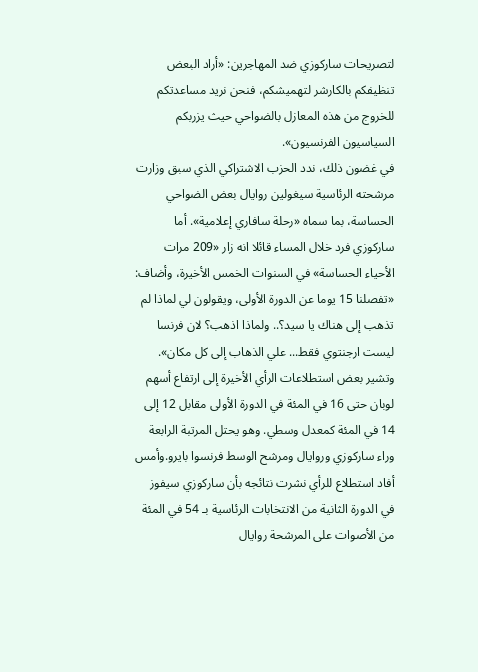لتصريحات ساركوزي ضد المهاجرين: «أراد البعض تنظيفكم بالكارشر لتهميشكم، فنحن نريد مساعدتكم للخروج من هذه المعازل بالضواحي حيث يزربكم السياسيون الفرنسيون».
في غضون ذلك، ندد الحزب الاشتراكي الذي سبق وزارت مرشحته الرئاسية سيغولين روايال بعض الضواحي الحساسة، بما سماه «رحلة سافاري إعلامية». أما ساركوزي فرد خلال المساء قائلا انه زار «209 مرات الأحياء الحساسة» في السنوات الخمس الأخيرة، وأضاف: «تفصلنا 15 يوما عن الدورة الأولى، ويقولون لي لماذا لم تذهب إلى هناك يا سيد؟.. ولماذا اذهب؟ لان فرنسا ليست ارجنتوي فقط... علي الذهاب إلى كل مكان».
وتشير بعض استطلاعات الرأي الأخيرة إلى ارتفاع أسهم لوبان حتى 16 في المئة في الدورة الأولى مقابل 12 إلى 14 في المئة كمعدل وسطي. وهو يحتل المرتبة الرابعة وراء ساركوزي وروايال ومرشح الوسط فرنسوا بايرو.وأمس أفاد استطلاع للرأي نشرت نتائجه بأن ساركوزي سيفوز في الدورة الثانية من الانتخابات الرئاسية بـ 54 في المئة من الأصوات على المرشحة روايال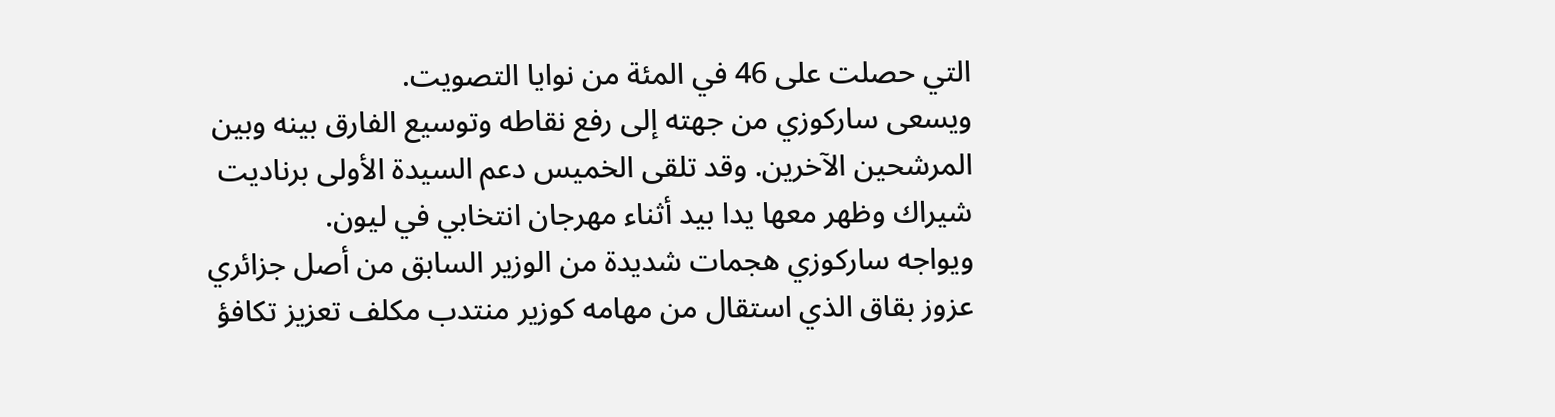التي حصلت على 46 في المئة من نوايا التصويت.
ويسعى ساركوزي من جهته إلى رفع نقاطه وتوسيع الفارق بينه وبين المرشحين الآخرين. وقد تلقى الخميس دعم السيدة الأولى برناديت شيراك وظهر معها يدا بيد أثناء مهرجان انتخابي في ليون.
ويواجه ساركوزي هجمات شديدة من الوزير السابق من أصل جزائري عزوز بقاق الذي استقال من مهامه كوزير منتدب مكلف تعزيز تكافؤ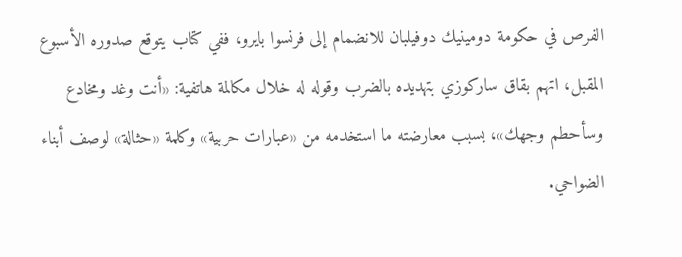الفرص في حكومة دومينيك دوفيلبان للانضمام إلى فرنسوا بايرو، ففي كتاب يتوقع صدوره الأسبوع المقبل، اتهم بقاق ساركوزي بتهديده بالضرب وقوله له خلال مكالمة هاتفية: «أنت وغد ومخادع وسأحطم وجهك»، بسبب معارضته ما استخدمه من «عبارات حربية» وكلمة «حثالة» لوصف أبناء الضواحي.